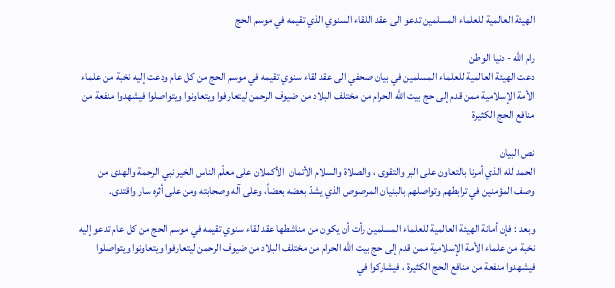الهيئة العالمية للعلماء المسلمين تدعو الى عقد اللقاء السنوي الذي تقيمه في موسم الحج

رام الله - دنيا الوطن
دعت الهيئة العالمية للعلماء المسلمين في بيان صحفي الى عقد لقاء سنوي تقيمه في موسم الحج من كل عام ودعت إليه نخبة من علماء الأمة الإسلامية ممن قدم إلى حج بيت الله الحرام من مختلف البلاد من ضيوف الرحمن ليتعارفوا ويتعاونوا ويتواصلوا فيشهدوا منفعة من منافع الحج الكثيرة

نص البيان
الحمد لله الذي أمرنا بالتعاون على البر والتقوى ، والصلاة والسلام الأتمان  الأكملان على معلّم الناس الخير نبي الرحمة والهدى من وصف المؤمنين في ترابطهم وتواصلهم بالبنيان المرصوص الذي يشدّ بعضه بعضاً، وعلى آله وصحابته ومن على أثره سار واقتدى.

وبعد : فإن أمانة الهيئة العالمية للعلماء المسلمين رأت أن يكون من مناشطها عقد لقاء سنوي تقيمه في موسم الحج من كل عام تدعو إليه نخبة من علماء الأمة الإسلامية ممن قدم إلى حج بيت الله الحرام من مختلف البلاد من ضيوف الرحمن ليتعارفوا ويتعاونوا ويتواصلوا فيشهدوا منفعة من منافع الحج الكثيرة ، فيشاركوا في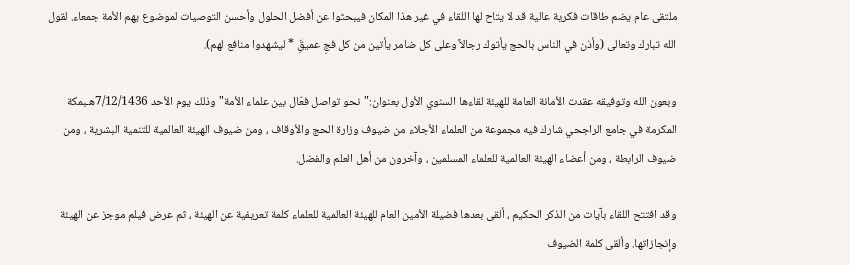ملتقى عام يضم طاقات فكرية عالية قد لا يتاح لها اللقاء في غير هذا المكان فيبحثوا عن أفضل الحلول وأحسن التوصيات لموضوع يهم الأمة جمعاء. لقول الله تبارك وتعالى (وأذن في الناس بالحج يأتوك رجالاً وعلى كل ضامر يأتين من كل فجِ عميقَِ * ليشهدوا منافع لهم).

وبعون الله وتوفيقه عقدت الأمانة العامة للهيئة لقاءها السنوي الأول بعنوان:"نحو تواصل فعّال بين علماء الأمة"وذلك يوم الأحد 7/12/1436هـبمكة المكرمة في جامع الراجحي شارك فيه مجموعة من العلماء الأجلاء من ضيوف وزارة الحج والأوقاف ، ومن ضيوف الهيئة العالمية للتنمية البشرية ، ومن ضيوف الرابطة ، ومن أعضاء الهيئة العالمية للعلماء المسلمين ، وآخرون من أهل العلم والفضل.

وقد افتتح اللقاء بآيات من الذكر الحكيم ، ألقى بعدها فضيلة الأمين العام للهيئة العالمية للعلماء كلمة تعريفية عن الهيئة ، ثم عرض فيلم موجز عن الهيئة وإنجازاتها. وألقى كلمة الضيوف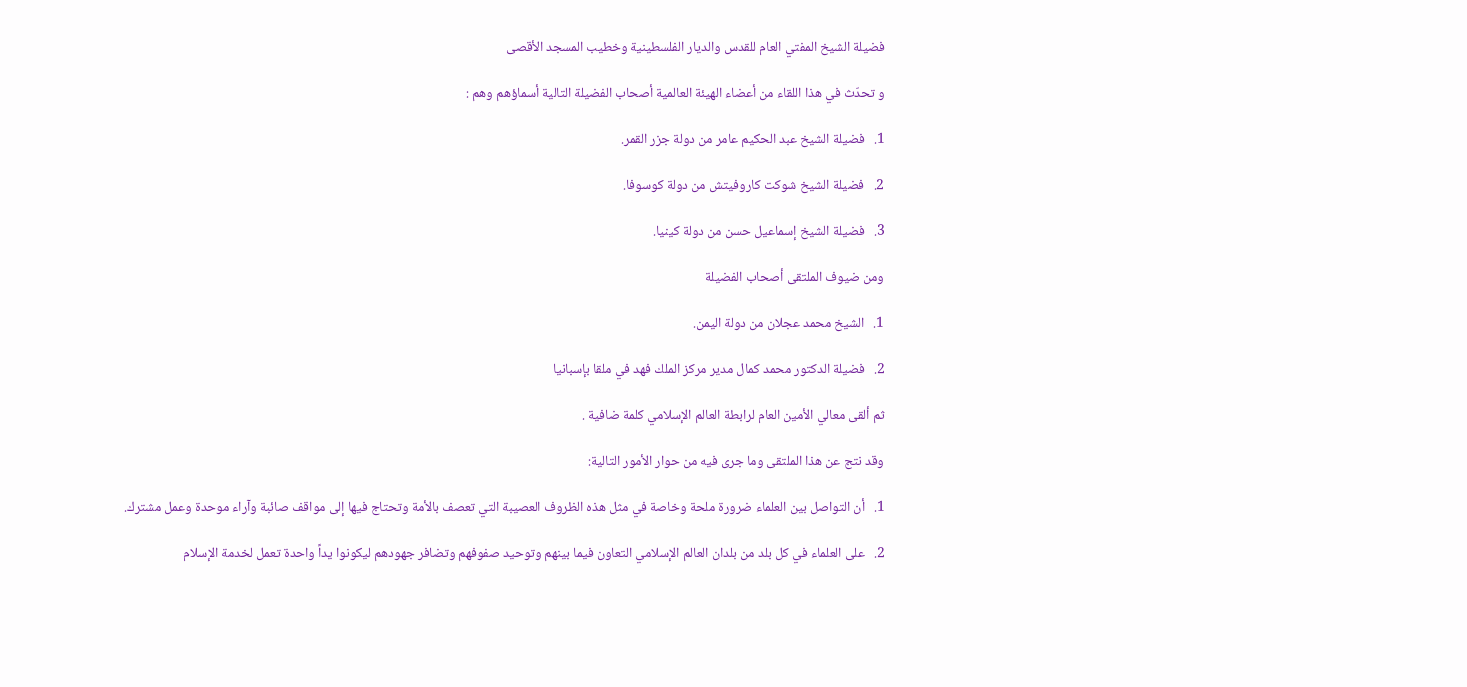فضيلة الشيخ المفتي العام للقدس والديار الفلسطينية وخطيب المسجد الأقصى

و تحدّث في هذا اللقاء من أعضاء الهيئة العالمية أصحاب الفضيلة التالية أسماؤهم وهم :

1.   فضيلة الشيخ عبد الحكيم عامر من دولة جزر القمر.

2.   فضيلة الشيخ شوكت كاروفيتش من دولة كوسوفا.

3.   فضيلة الشيخ إسماعيل حسن من دولة كينيا.

ومن ضيوف الملتقى أصحاب الفضيلة

1.   الشيخ محمد عجلان من دولة اليمن.

2.   فضيلة الدكتور محمد كمال مدير مركز الملك فهد في ملقا بإسبانيا

ثم ألقى معالي الأمين العام لرابطة العالم الإسلامي كلمة ضافية .

وقد نتج عن هذا الملتقى وما جرى فيه من حوار الأمور التالية:

1.   أن التواصل بين العلماء ضرورة ملحة وخاصة في مثل هذه الظروف العصيبة التي تعصف بالأمة وتحتاج فيها إلى مواقف صائبة وآراء موحدة وعمل مشترك.

2.   على العلماء في كل بلد من بلدان العالم الإسلامي التعاون فيما بينهم وتوحيد صفوفهم وتضافر جهودهم ليكونوا يداً واحدة تعمل لخدمة الإسلام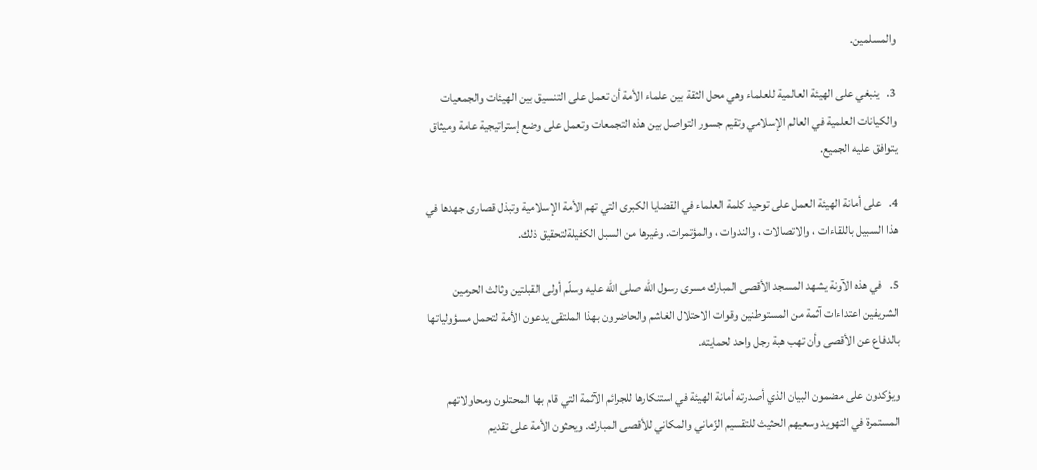والمسلمين.

3.   ينبغي على الهيئة العالمية للعلماء وهي محل الثقة بين علماء الأمة أن تعمل على التنسيق بين الهيئات والجمعيات والكيانات العلمية في العالم الإسلامي وتقيم جسور التواصل بين هذه التجمعات وتعمل على وضع إستراتيجية عامة وميثاق يتوافق عليه الجميع.

4.   على أمانة الهيئة العمل على توحيد كلمة العلماء في القضايا الكبرى التي تهم الأمة الإسلامية وتبذل قصارى جهدها في هذا السبيل باللقاءات ، والاتصالات ، والندوات ، والمؤتمرات. وغيرها من السبل الكفيلةلتحقيق ذلك.

5.   في هذه الآونة يشهد المسجد الأقصى المبارك مسرى رسول الله صلى الله عليه وسلّم أولى القبلتين وثالث الحرمين الشريفين اعتداءات آثمة من المستوطنين وقوات الاحتلال الغاشم والحاضرون بهذا الملتقى يدعون الأمة لتحمل مسؤولياتها بالدفاع عن الأقصى وأن تهب هبة رجل واحد لحمايته.

ويؤكدون على مضمون البيان الذي أصدرته أمانة الهيئة في استنكارها للجرائم الآثمة التي قام بها المحتلون ومحاولاتهم المستمرة في التهويد وسعيهم الحثيث للتقسيم الزّماني والمكاني للأقصى المبارك. ويحثون الأمة على تقديم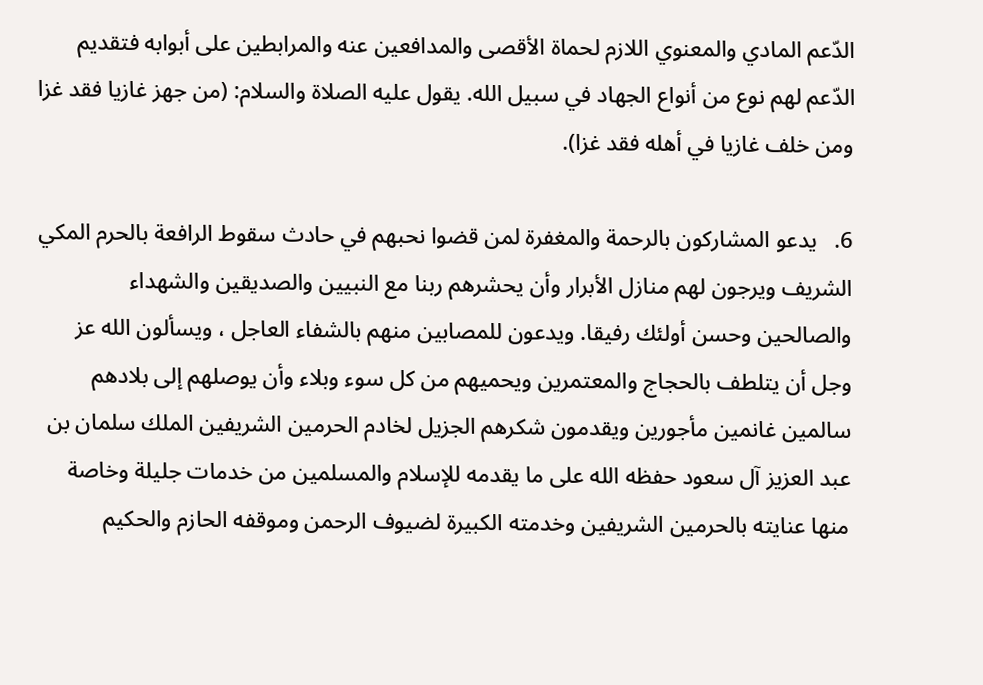الدّعم المادي والمعنوي اللازم لحماة الأقصى والمدافعين عنه والمرابطين على أبوابه فتقديم الدّعم لهم نوع من أنواع الجهاد في سبيل الله. يقول عليه الصلاة والسلام: (من جهز غازيا فقد غزا ومن خلف غازيا في أهله فقد غزا).

6.   يدعو المشاركون بالرحمة والمغفرة لمن قضوا نحبهم في حادث سقوط الرافعة بالحرم المكي الشريف ويرجون لهم منازل الأبرار وأن يحشرهم ربنا مع النبيين والصديقين والشهداء والصالحين وحسن أولئك رفيقا. ويدعون للمصابين منهم بالشفاء العاجل ، ويسألون الله عز وجل أن يتلطف بالحجاج والمعتمرين ويحميهم من كل سوء وبلاء وأن يوصلهم إلى بلادهم سالمين غانمين مأجورين ويقدمون شكرهم الجزيل لخادم الحرمين الشريفين الملك سلمان بن عبد العزيز آل سعود حفظه الله على ما يقدمه للإسلام والمسلمين من خدمات جليلة وخاصة منها عنايته بالحرمين الشريفين وخدمته الكبيرة لضيوف الرحمن وموقفه الحازم والحكيم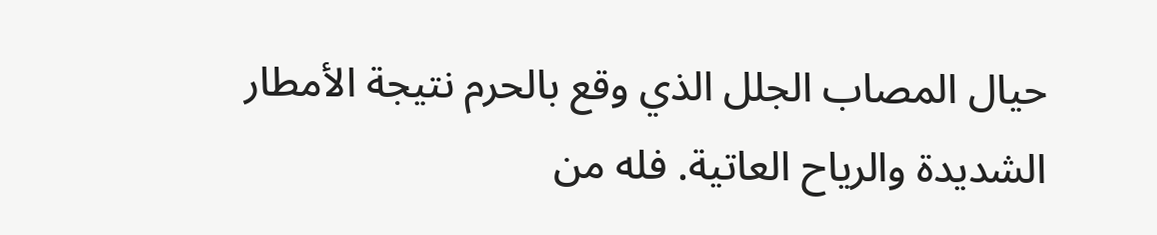حيال المصاب الجلل الذي وقع بالحرم نتيجة الأمطار الشديدة والرياح العاتية. فله من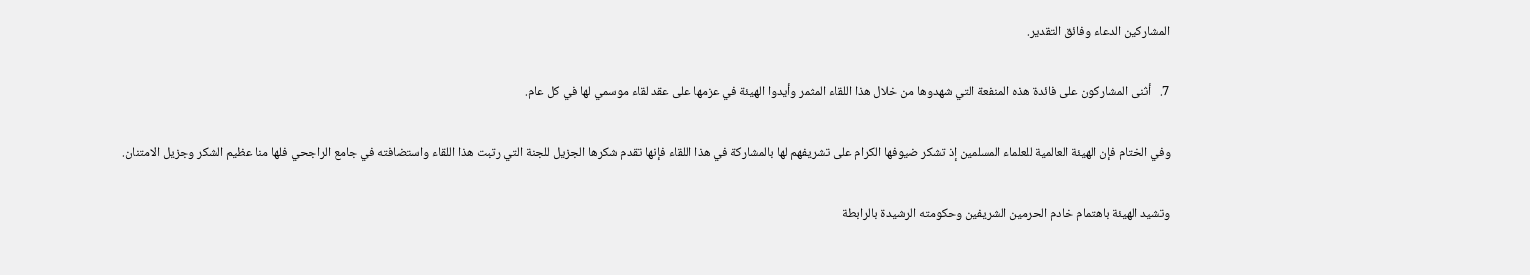المشاركين الدعاء وفائق التقدير.

7.   أثنى المشاركون على فائدة هذه المنفعة التي شهدوها من خلال هذا اللقاء المثمر وأيدوا الهيئة في عزمها على عقد لقاء موسمي لها في كل عام.

وفي الختام فإن الهيئة العالمية للعلماء المسلمين إذ تشكر ضيوفها الكرام على تشريفهم لها بالمشاركة في هذا اللقاء فإنها تقدم شكرها الجزيل للجنة التي رتبت هذا اللقاء واستضافته في جامع الراجحي فلها منا عظيم الشكر وجزيل الامتنان.

وتشيد الهيئة باهتمام خادم الحرمين الشريفين وحكومته الرشيدة بالرابطة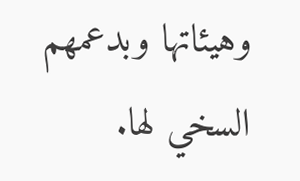وهيئاتها وبدعمهم السخي لها.